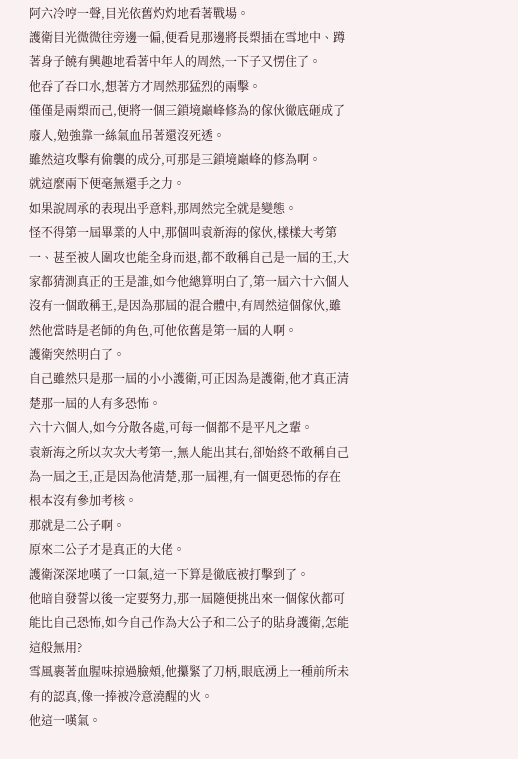阿六冷哼一聲,目光依舊灼灼地看著戰場。
護衛目光微微往旁邊一偏,便看見那邊將長槊插在雪地中、蹲著身子饒有興趣地看著中年人的周然,一下子又愣住了。
他吞了吞口水,想著方才周然那猛烈的兩擊。
僅僅是兩槊而己,便將一個三鎖境巔峰修為的傢伙徹底砸成了廢人,勉強靠一絲氣血吊著還沒死透。
雖然這攻擊有偷襲的成分,可那是三鎖境巔峰的修為啊。
就這麼兩下便毫無還手之力。
如果說周承的表現出乎意料,那周然完全就是變態。
怪不得第一屆畢業的人中,那個叫袁新海的傢伙,樣樣大考第一、甚至被人圍攻也能全身而退,都不敢稱自己是一屆的王,大家都猜測真正的王是誰,如今他總算明白了,第一屆六十六個人沒有一個敢稱王,是因為那屆的混合體中,有周然這個傢伙,雖然他當時是老師的角色,可他依舊是第一屆的人啊。
護衛突然明白了。
自己雖然只是那一屆的小小護衛,可正因為是護衛,他才真正清楚那一屆的人有多恐怖。
六十六個人,如今分散各處,可每一個都不是平凡之輩。
袁新海之所以次次大考第一,無人能出其右,卻始終不敢稱自己為一屆之王,正是因為他清楚,那一屆裡,有一個更恐怖的存在根本沒有參加考核。
那就是二公子啊。
原來二公子才是真正的大佬。
護衛深深地嘆了一口氣,這一下算是徹底被打擊到了。
他暗自發誓以後一定要努力,那一屆隨便挑出來一個傢伙都可能比自己恐怖,如今自己作為大公子和二公子的貼身護衛,怎能這般無用?
雪風裹著血腥味掠過臉頰,他攥緊了刀柄,眼底湧上一種前所未有的認真,像一捧被冷意澆醒的火。
他這一嘆氣。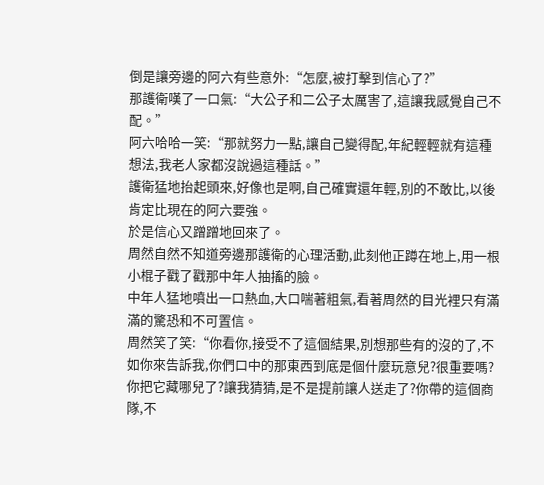倒是讓旁邊的阿六有些意外:“怎麼,被打擊到信心了?”
那護衛嘆了一口氣:“大公子和二公子太厲害了,這讓我感覺自己不配。”
阿六哈哈一笑:“那就努力一點,讓自己變得配,年紀輕輕就有這種想法,我老人家都沒說過這種話。”
護衛猛地抬起頭來,好像也是啊,自己確實還年輕,別的不敢比,以後肯定比現在的阿六要強。
於是信心又蹭蹭地回來了。
周然自然不知道旁邊那護衛的心理活動,此刻他正蹲在地上,用一根小棍子戳了戳那中年人抽搐的臉。
中年人猛地噴出一口熱血,大口喘著粗氣,看著周然的目光裡只有滿滿的驚恐和不可置信。
周然笑了笑:“你看你,接受不了這個結果,別想那些有的沒的了,不如你來告訴我,你們口中的那東西到底是個什麼玩意兒?很重要嗎?你把它藏哪兒了?讓我猜猜,是不是提前讓人送走了?你帶的這個商隊,不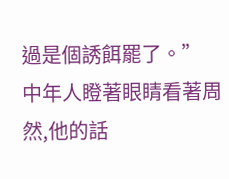過是個誘餌罷了。”
中年人瞪著眼睛看著周然,他的話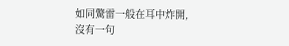如同驚雷一般在耳中炸開,沒有一句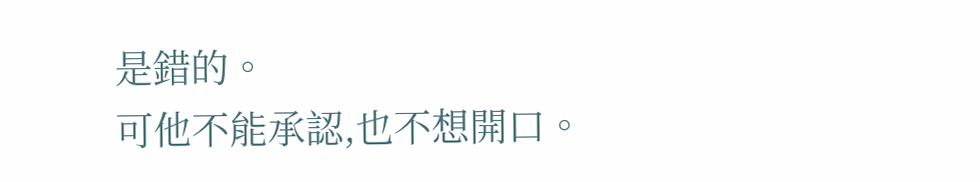是錯的。
可他不能承認,也不想開口。